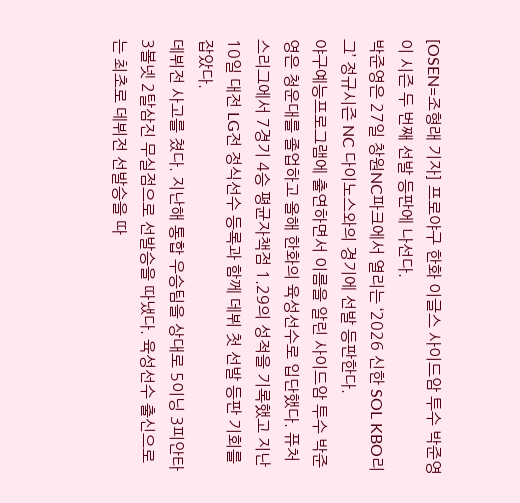[OSEN=조형래 기자] 프로야구 한화 이글스 사이드암 투수 박준영이 시즌 두 번째 선발 등판에 나선다.
박준영은 27일 창원NC파크에서 열리는 ‘2026 신한 SOL KBO리그’ 정규시즌 NC 다이노스와의 경기에 선발 등판한다.
야구예능프로그램에 출연하면서 이름을 알린 사이드암 투수 박준영은 청운대를 졸업하고 올해 한화의 육성선수로 입단했다. 퓨처스리그에서 7경기 4승 평균자책점 1.29의 성적을 기록했고 지난 10일 대전 LG전 정식선수 등록과 함께 데뷔 첫 선발 등판 기회를 잡았다.
데뷔전 사고를 쳤다. 지난해 통합 우승팀을 상대로 5이닝 3피안타 3볼넷 2탈삼진 무실점으로 선발승을 따냈다. 육성선수 출신으로는 최초로 데뷔전 선발승을 따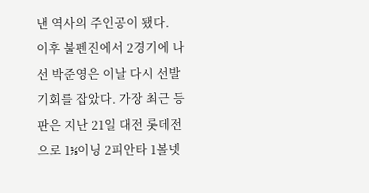낸 역사의 주인공이 됐다.
이후 불펜진에서 2경기에 나선 박준영은 이날 다시 선발 기회를 잡았다. 가장 최근 등판은 지난 21일 대전 롯데전으로 1⅓이닝 2피안타 1볼넷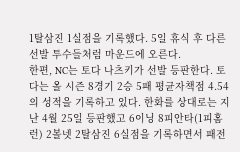1탈삼진 1실점을 기록했다. 5일 휴식 후 다른 선발 투수들처럼 마운드에 오른다.
한편, NC는 토다 나츠키가 선발 등판한다. 토다는 올 시즌 8경기 2승 5패 평균자책점 4.54의 성적을 기록하고 있다. 한화를 상대로는 지난 4월 25일 등판했고 6이닝 8피안타(1피홈런) 2볼넷 2탈삼진 6실점을 기록하면서 패전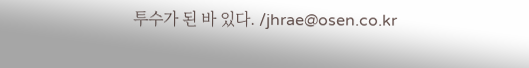투수가 된 바 있다. /jhrae@osen.co.kr